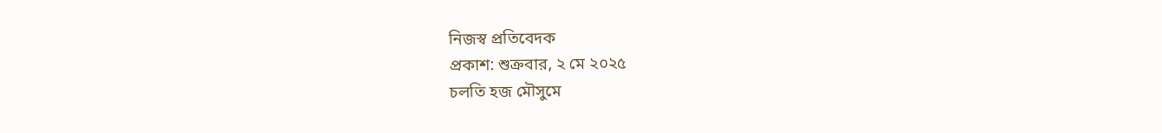নিজস্ব প্রতিবেদক
প্রকাশ: শুক্রবার, ২ মে ২০২৫
চলতি হজ মৌসুমে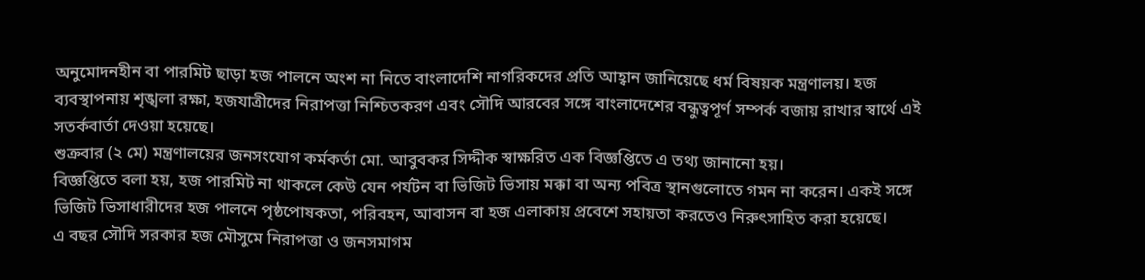অনুমোদনহীন বা পারমিট ছাড়া হজ পালনে অংশ না নিতে বাংলাদেশি নাগরিকদের প্রতি আহ্বান জানিয়েছে ধর্ম বিষয়ক মন্ত্রণালয়। হজ ব্যবস্থাপনায় শৃঙ্খলা রক্ষা, হজযাত্রীদের নিরাপত্তা নিশ্চিতকরণ এবং সৌদি আরবের সঙ্গে বাংলাদেশের বন্ধুত্বপূর্ণ সম্পর্ক বজায় রাখার স্বার্থে এই সতর্কবার্তা দেওয়া হয়েছে।
শুক্রবার (২ মে) মন্ত্রণালয়ের জনসংযোগ কর্মকর্তা মো. আবুবকর সিদ্দীক স্বাক্ষরিত এক বিজ্ঞপ্তিতে এ তথ্য জানানো হয়।
বিজ্ঞপ্তিতে বলা হয়, হজ পারমিট না থাকলে কেউ যেন পর্যটন বা ভিজিট ভিসায় মক্কা বা অন্য পবিত্র স্থানগুলোতে গমন না করেন। একই সঙ্গে ভিজিট ভিসাধারীদের হজ পালনে পৃষ্ঠপোষকতা, পরিবহন, আবাসন বা হজ এলাকায় প্রবেশে সহায়তা করতেও নিরুৎসাহিত করা হয়েছে।
এ বছর সৌদি সরকার হজ মৌসুমে নিরাপত্তা ও জনসমাগম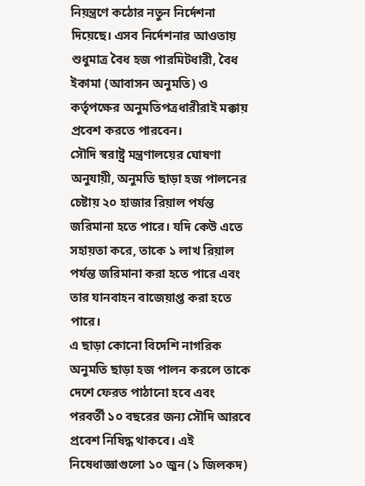নিয়ন্ত্রণে কঠোর নতুন নির্দেশনা দিয়েছে। এসব নির্দেশনার আওতায় শুধুমাত্র বৈধ হজ পারমিটধারী, বৈধ ইকামা (আবাসন অনুমতি) ও কর্তৃপক্ষের অনুমতিপত্রধারীরাই মক্কায় প্রবেশ করতে পারবেন।
সৌদি স্বরাষ্ট্র মন্ত্রণালয়ের ঘোষণা অনুযায়ী, অনুমতি ছাড়া হজ পালনের চেষ্টায় ২০ হাজার রিয়াল পর্যন্ত জরিমানা হতে পারে। যদি কেউ এতে সহায়তা করে, তাকে ১ লাখ রিয়াল পর্যন্ত জরিমানা করা হতে পারে এবং তার যানবাহন বাজেয়াপ্ত করা হতে পারে।
এ ছাড়া কোনো বিদেশি নাগরিক অনুমতি ছাড়া হজ পালন করলে তাকে দেশে ফেরত পাঠানো হবে এবং পরবর্তী ১০ বছরের জন্য সৌদি আরবে প্রবেশ নিষিদ্ধ থাকবে। এই নিষেধাজ্ঞাগুলো ১০ জুন (১ জিলকদ)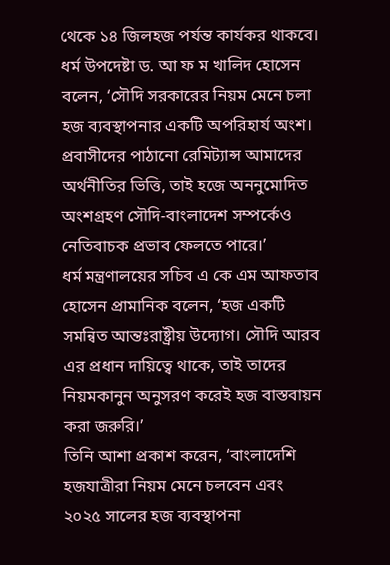থেকে ১৪ জিলহজ পর্যন্ত কার্যকর থাকবে।
ধর্ম উপদেষ্টা ড. আ ফ ম খালিদ হোসেন বলেন, ‘সৌদি সরকারের নিয়ম মেনে চলা হজ ব্যবস্থাপনার একটি অপরিহার্য অংশ। প্রবাসীদের পাঠানো রেমিট্যান্স আমাদের অর্থনীতির ভিত্তি, তাই হজে অননুমোদিত অংশগ্রহণ সৌদি-বাংলাদেশ সম্পর্কেও নেতিবাচক প্রভাব ফেলতে পারে।’
ধর্ম মন্ত্রণালয়ের সচিব এ কে এম আফতাব হোসেন প্রামানিক বলেন, ‘হজ একটি সমন্বিত আন্তঃরাষ্ট্রীয় উদ্যোগ। সৌদি আরব এর প্রধান দায়িত্বে থাকে, তাই তাদের নিয়মকানুন অনুসরণ করেই হজ বাস্তবায়ন করা জরুরি।’
তিনি আশা প্রকাশ করেন, ‘বাংলাদেশি হজযাত্রীরা নিয়ম মেনে চলবেন এবং ২০২৫ সালের হজ ব্যবস্থাপনা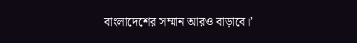বাংলাদেশের সম্মান আরও বাড়াবে।’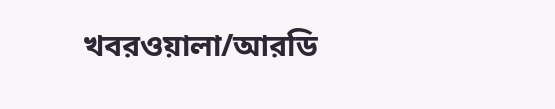খবরওয়ালা/আরডি